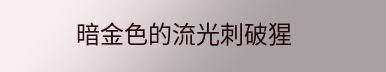暗金色的流光刺破猩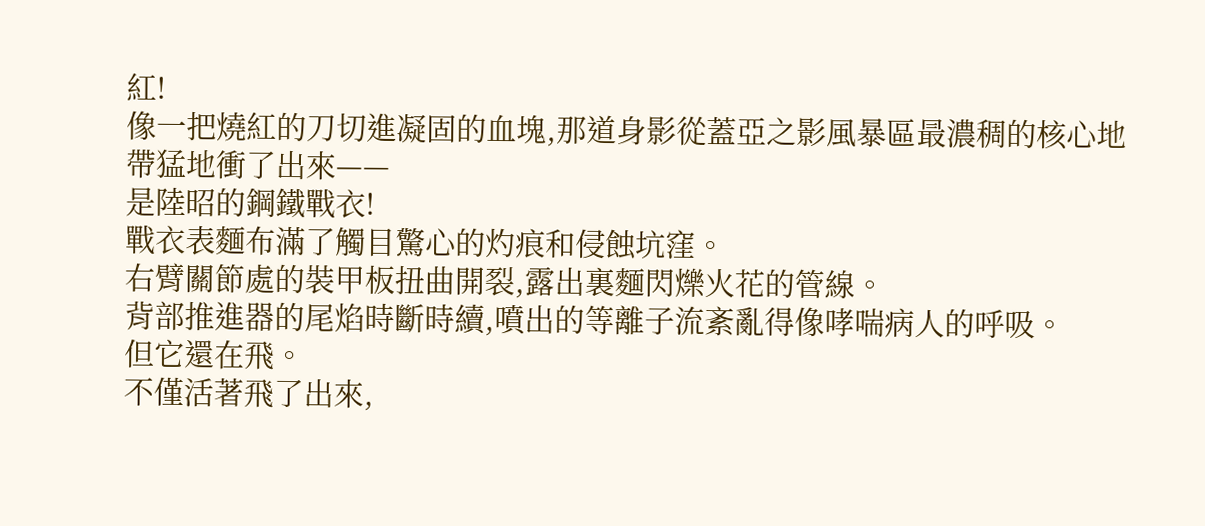紅!
像一把燒紅的刀切進凝固的血塊,那道身影從蓋亞之影風暴區最濃稠的核心地帶猛地衝了出來——
是陸昭的鋼鐵戰衣!
戰衣表麵布滿了觸目驚心的灼痕和侵蝕坑窪。
右臂關節處的裝甲板扭曲開裂,露出裏麵閃爍火花的管線。
背部推進器的尾焰時斷時續,噴出的等離子流紊亂得像哮喘病人的呼吸。
但它還在飛。
不僅活著飛了出來,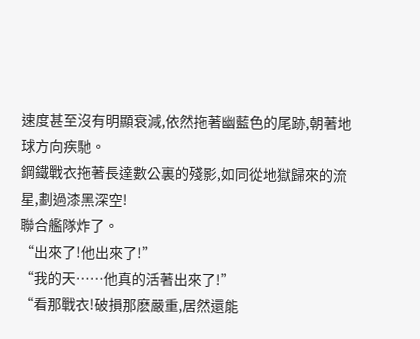速度甚至沒有明顯衰減,依然拖著幽藍色的尾跡,朝著地球方向疾馳。
鋼鐵戰衣拖著長達數公裏的殘影,如同從地獄歸來的流星,劃過漆黑深空!
聯合艦隊炸了。
“出來了!他出來了!”
“我的天……他真的活著出來了!”
“看那戰衣!破損那麽嚴重,居然還能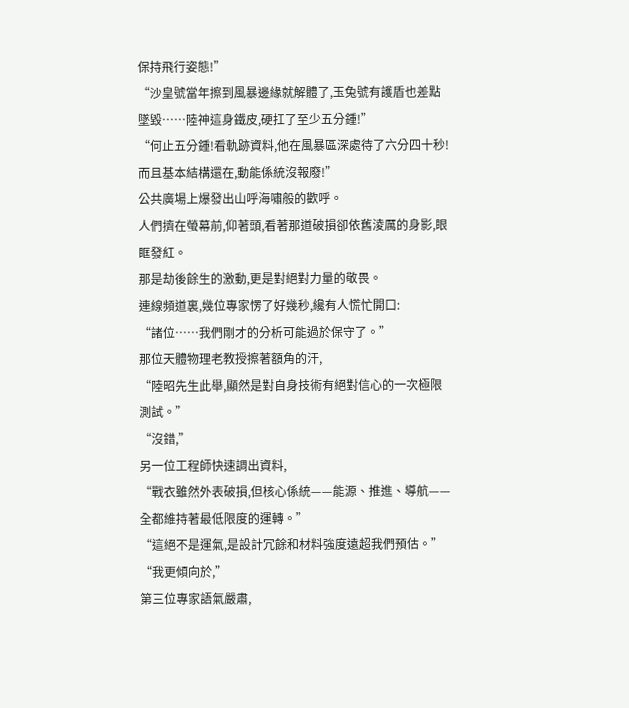保持飛行姿態!”
“沙皇號當年擦到風暴邊緣就解體了,玉兔號有護盾也差點墜毀……陸神這身鐵皮,硬扛了至少五分鍾!”
“何止五分鍾!看軌跡資料,他在風暴區深處待了六分四十秒!而且基本結構還在,動能係統沒報廢!”
公共廣場上爆發出山呼海嘯般的歡呼。
人們擠在螢幕前,仰著頭,看著那道破損卻依舊淩厲的身影,眼眶發紅。
那是劫後餘生的激動,更是對絕對力量的敬畏。
連線頻道裏,幾位專家愣了好幾秒,纔有人慌忙開口:
“諸位……我們剛才的分析可能過於保守了。”
那位天體物理老教授擦著額角的汗,
“陸昭先生此舉,顯然是對自身技術有絕對信心的一次極限測試。”
“沒錯,”
另一位工程師快速調出資料,
“戰衣雖然外表破損,但核心係統——能源、推進、導航——全都維持著最低限度的運轉。”
“這絕不是運氣,是設計冗餘和材料強度遠超我們預估。”
“我更傾向於,”
第三位專家語氣嚴肅,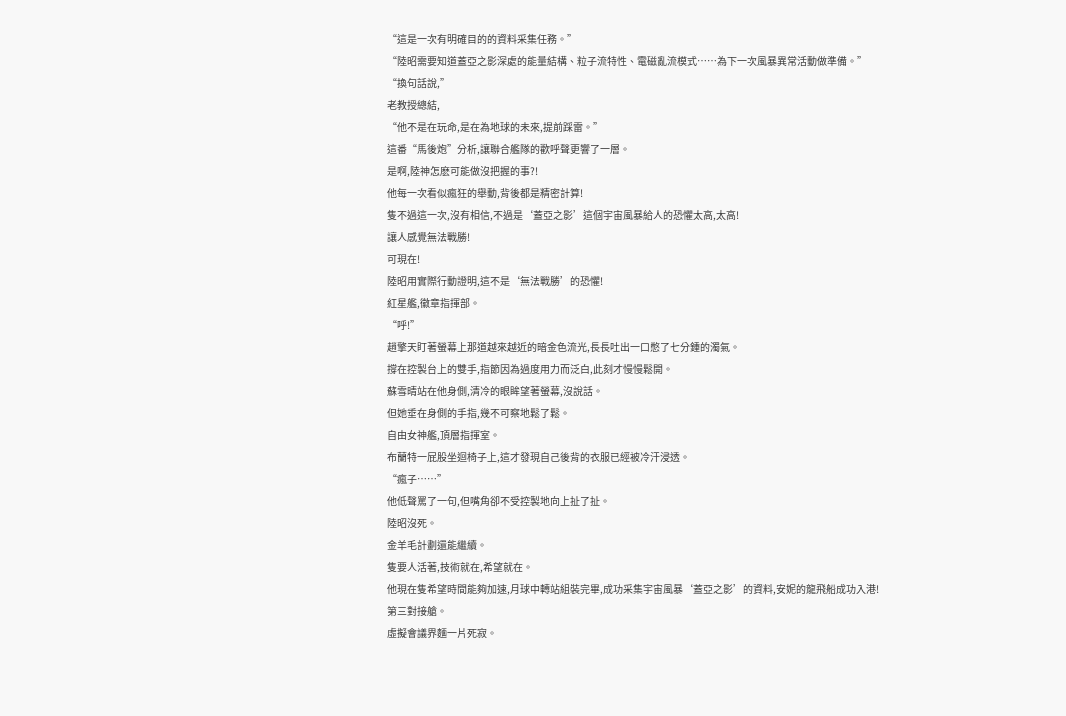“這是一次有明確目的的資料采集任務。”
“陸昭需要知道蓋亞之影深處的能量結構、粒子流特性、電磁亂流模式……為下一次風暴異常活動做準備。”
“換句話說,”
老教授總結,
“他不是在玩命,是在為地球的未來,提前踩雷。”
這番“馬後炮”分析,讓聯合艦隊的歡呼聲更響了一層。
是啊,陸神怎麽可能做沒把握的事?!
他每一次看似瘋狂的舉動,背後都是精密計算!
隻不過這一次,沒有相信,不過是‘蓋亞之影’這個宇宙風暴給人的恐懼太高,太高!
讓人感覺無法戰勝!
可現在!
陸昭用實際行動證明,這不是‘無法戰勝’的恐懼!
紅星艦,徽章指揮部。
“呼!”
趙擎天盯著螢幕上那道越來越近的暗金色流光,長長吐出一口憋了七分鍾的濁氣。
撐在控製台上的雙手,指節因為過度用力而泛白,此刻才慢慢鬆開。
蘇雪晴站在他身側,清冷的眼眸望著螢幕,沒說話。
但她垂在身側的手指,幾不可察地鬆了鬆。
自由女神艦,頂層指揮室。
布蘭特一屁股坐迴椅子上,這才發現自己後背的衣服已經被冷汗浸透。
“瘋子……”
他低聲罵了一句,但嘴角卻不受控製地向上扯了扯。
陸昭沒死。
金羊毛計劃還能繼續。
隻要人活著,技術就在,希望就在。
他現在隻希望時間能夠加速,月球中轉站組裝完畢,成功采集宇宙風暴‘蓋亞之影’的資料,安妮的龍飛船成功入港!
第三對接艙。
虛擬會議界麵一片死寂。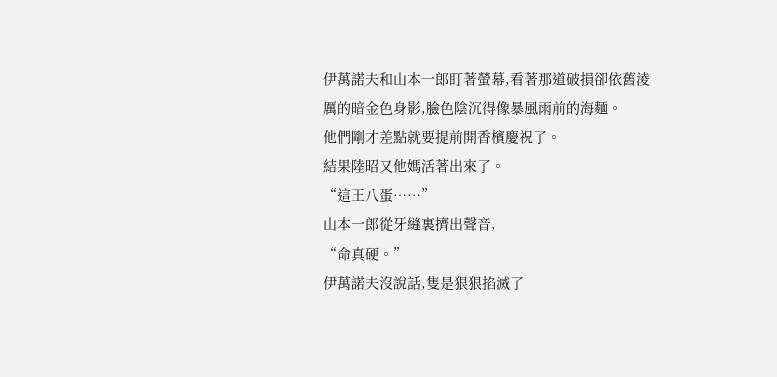伊萬諾夫和山本一郎盯著螢幕,看著那道破損卻依舊淩厲的暗金色身影,臉色陰沉得像暴風雨前的海麵。
他們剛才差點就要提前開香檳慶祝了。
結果陸昭又他媽活著出來了。
“這王八蛋……”
山本一郎從牙縫裏擠出聲音,
“命真硬。”
伊萬諾夫沒說話,隻是狠狠掐滅了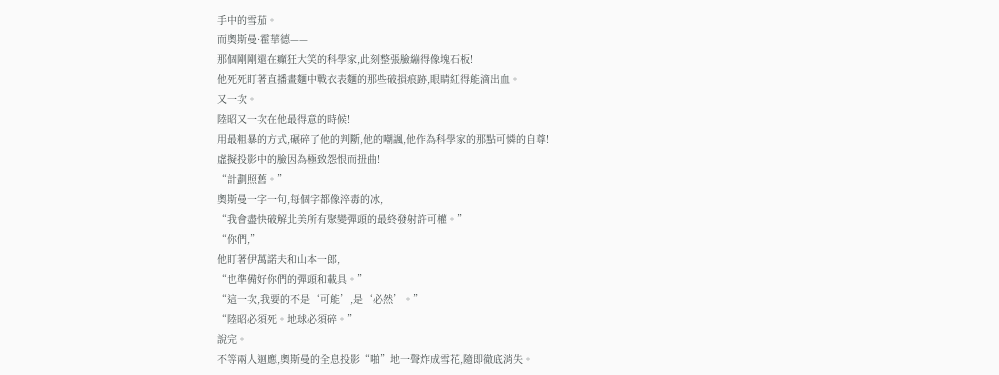手中的雪茄。
而奧斯曼·霍華德——
那個剛剛還在癲狂大笑的科學家,此刻整張臉繃得像塊石板!
他死死盯著直播畫麵中戰衣表麵的那些破損痕跡,眼睛紅得能滴出血。
又一次。
陸昭又一次在他最得意的時候!
用最粗暴的方式,碾碎了他的判斷,他的嘲諷,他作為科學家的那點可憐的自尊!
虛擬投影中的臉因為極致怨恨而扭曲!
“計劃照舊。”
奧斯曼一字一句,每個字都像淬毒的冰,
“我會盡快破解北美所有聚變彈頭的最終發射許可權。”
“你們,”
他盯著伊萬諾夫和山本一郎,
“也準備好你們的彈頭和載具。”
“這一次,我要的不是‘可能’,是‘必然’。”
“陸昭必須死。地球必須碎。”
說完。
不等兩人迴應,奧斯曼的全息投影“啪”地一聲炸成雪花,隨即徹底消失。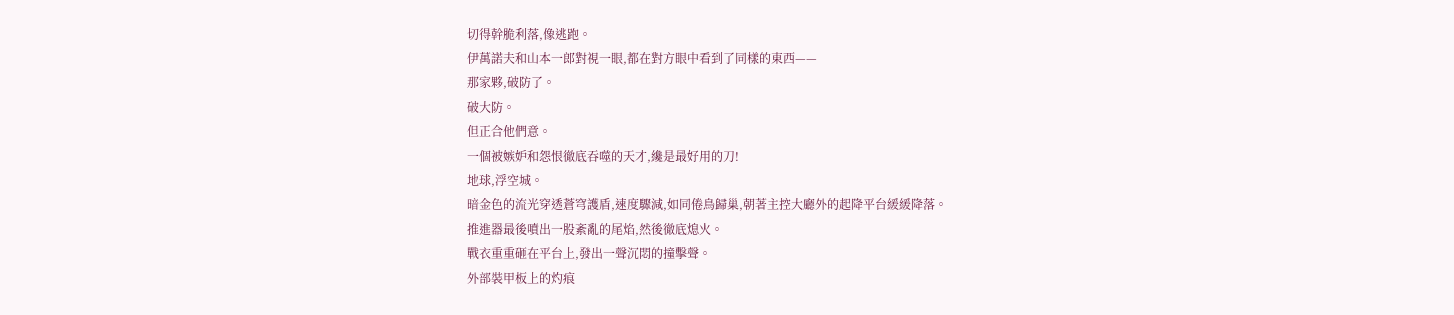切得幹脆利落,像逃跑。
伊萬諾夫和山本一郎對視一眼,都在對方眼中看到了同樣的東西——
那家夥,破防了。
破大防。
但正合他們意。
一個被嫉妒和怨恨徹底吞噬的天才,纔是最好用的刀!
地球,浮空城。
暗金色的流光穿透蒼穹護盾,速度驟減,如同倦鳥歸巢,朝著主控大廳外的起降平台緩緩降落。
推進器最後噴出一股紊亂的尾焰,然後徹底熄火。
戰衣重重砸在平台上,發出一聲沉悶的撞擊聲。
外部裝甲板上的灼痕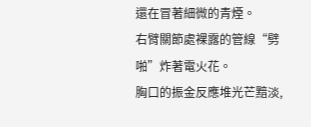還在冒著細微的青煙。
右臂關節處裸露的管線“劈啪”炸著電火花。
胸口的振金反應堆光芒黯淡,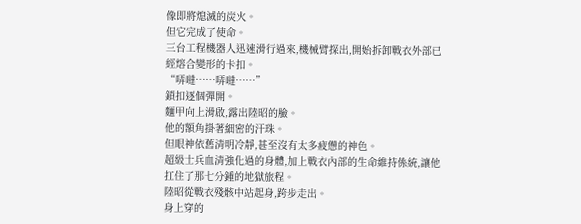像即將熄滅的炭火。
但它完成了使命。
三台工程機器人迅速滑行過來,機械臂探出,開始拆卸戰衣外部已經熔合變形的卡扣。
“哢噠……哢噠……”
鎖扣逐個彈開。
麵甲向上滑啟,露出陸昭的臉。
他的額角掛著細密的汗珠。
但眼神依舊清明冷靜,甚至沒有太多疲憊的神色。
超級士兵血清強化過的身體,加上戰衣內部的生命維持係統,讓他扛住了那七分鍾的地獄旅程。
陸昭從戰衣殘骸中站起身,跨步走出。
身上穿的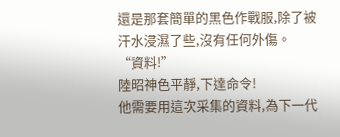還是那套簡單的黑色作戰服,除了被汗水浸濕了些,沒有任何外傷。
“資料!”
陸昭神色平靜,下達命令!
他需要用這次采集的資料,為下一代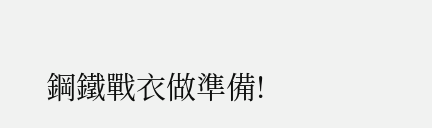鋼鐵戰衣做準備!